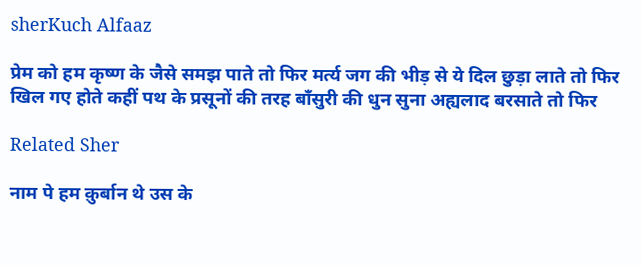sherKuch Alfaaz

प्रेम को हम कृष्ण के जैसे समझ पाते तो फिर मर्त्य जग की भीड़ से ये दिल छुड़ा लाते तो फिर खिल गए होते कहीं पथ के प्रसूनों की तरह बाँसुरी की धुन सुना अह्यलाद बरसाते तो फिर

Related Sher

नाम पे हम क़ुर्बान थे उस के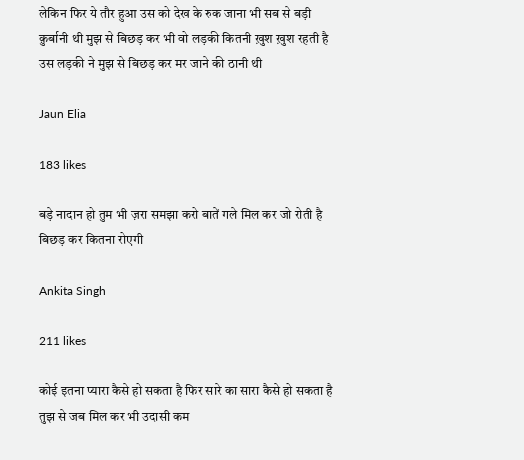लेकिन फिर ये तौर हुआ उस को देख के रुक जाना भी सब से बड़ी क़ुर्बानी थी मुझ से बिछड़ कर भी वो लड़की कितनी ख़ुश ख़ुश रहती है उस लड़की ने मुझ से बिछड़ कर मर जाने की ठानी थी

Jaun Elia

183 likes

बड़े नादान हो तुम भी ज़रा समझा करो बातें गले मिल कर जो रोती है बिछड़ कर कितना रोएगी

Ankita Singh

211 likes

कोई इतना प्यारा कैसे हो सकता है फिर सारे का सारा कैसे हो सकता है तुझ से जब मिल कर भी उदासी कम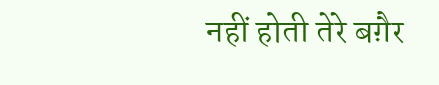नहीं होती तेरे बग़ैर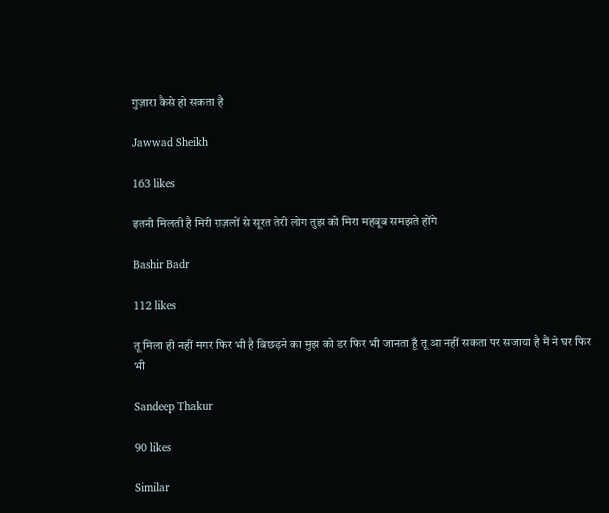गुज़ारा कैसे हो सकता है

Jawwad Sheikh

163 likes

इतनी मिलती है मिरी ग़ज़लों से सूरत तेरी लोग तुझ को मिरा महबूब समझते होंगे

Bashir Badr

112 likes

तू मिला ही नहीं मगर फिर भी है बिछड़ने का मुझ को डर फिर भी जानता हूँ तू आ नहीं सकता पर सजाया है मैं ने घर फिर भी

Sandeep Thakur

90 likes

Similar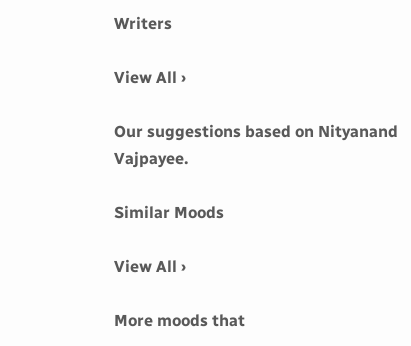Writers

View All ›

Our suggestions based on Nityanand Vajpayee.

Similar Moods

View All ›

More moods that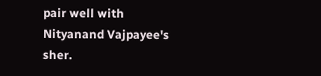pair well with Nityanand Vajpayee's sher.